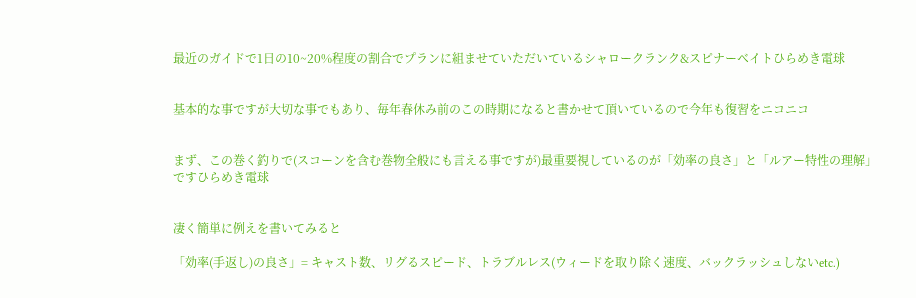最近のガイドで1日の10~20%程度の割合でプランに組ませていただいているシャロークランク&スピナーベイトひらめき電球


基本的な事ですが大切な事でもあり、毎年春休み前のこの時期になると書かせて頂いているので今年も復習をニコニコ


まず、この巻く釣りで(スコーンを含む巻物全般にも言える事ですが)最重要視しているのが「効率の良さ」と「ルアー特性の理解」ですひらめき電球


凄く簡単に例えを書いてみると

「効率(手返し)の良さ」= キャスト数、リグるスピード、トラブルレス(ウィードを取り除く速度、バックラッシュしないetc.)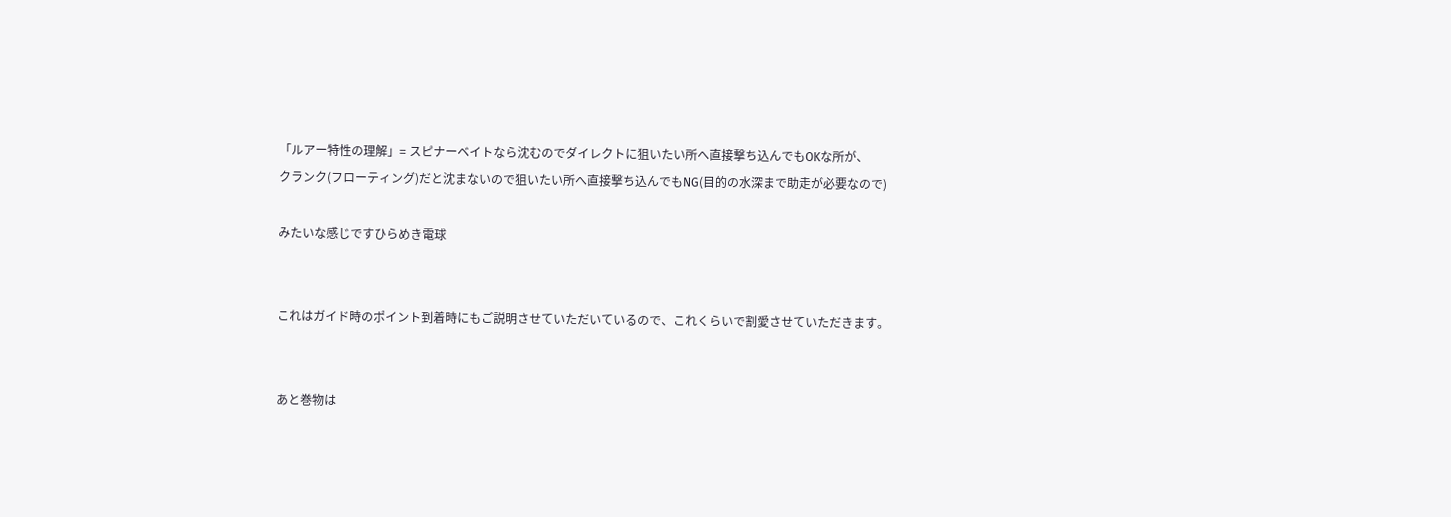「ルアー特性の理解」= スピナーベイトなら沈むのでダイレクトに狙いたい所へ直接撃ち込んでもOKな所が、
クランク(フローティング)だと沈まないので狙いたい所へ直接撃ち込んでもNG(目的の水深まで助走が必要なので)

みたいな感じですひらめき電球


これはガイド時のポイント到着時にもご説明させていただいているので、これくらいで割愛させていただきます。


あと巻物は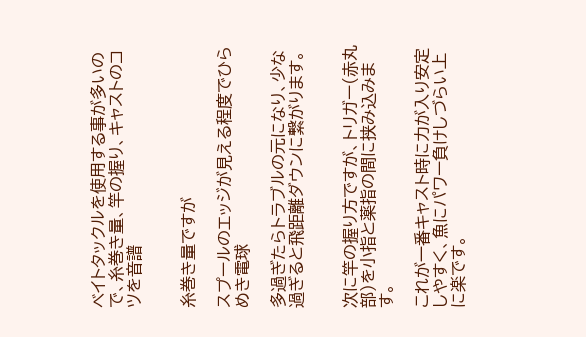ベイトタックルを使用する事が多いので、糸巻き量、竿の握り、キャストのコツを音譜


糸巻き量ですが

スプールのエッジが見える程度でひらめき電球

多過ぎたらトラブルの元になり、少な過ぎると飛距離ダウンに繋がります。


次に竿の握り方ですが、トリガー(赤丸部)を小指と薬指の間に挟み込みます。

これが一番キャスト時に力が入り安定しやすく、魚にパワー負けしづらい上に楽です。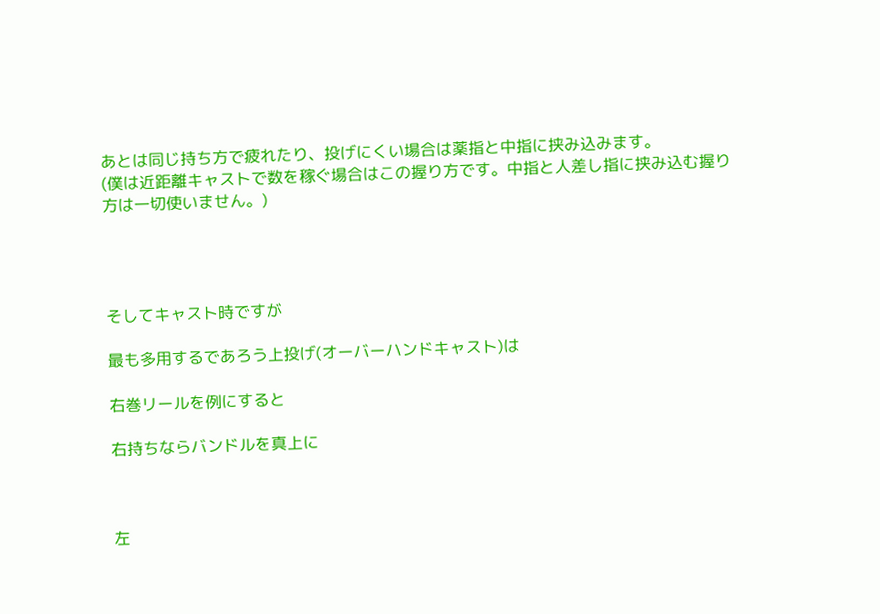あとは同じ持ち方で疲れたり、投げにくい場合は薬指と中指に挟み込みます。
(僕は近距離キャストで数を稼ぐ場合はこの握り方です。中指と人差し指に挟み込む握り方は一切使いません。)




そしてキャスト時ですが

最も多用するであろう上投げ(オーバーハンドキャスト)は

右巻リールを例にすると

右持ちならバンドルを真上に



左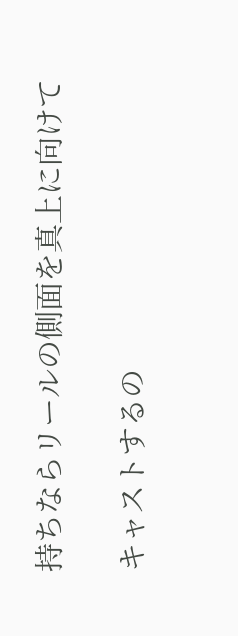持ちならリールの側面を真上に向けて

キャストするの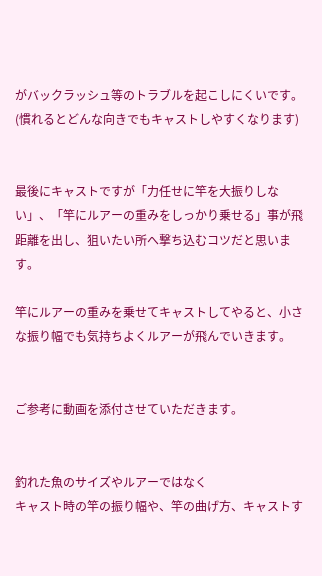がバックラッシュ等のトラブルを起こしにくいです。
(慣れるとどんな向きでもキャストしやすくなります)


最後にキャストですが「力任せに竿を大振りしない」、「竿にルアーの重みをしっかり乗せる」事が飛距離を出し、狙いたい所へ撃ち込むコツだと思います。

竿にルアーの重みを乗せてキャストしてやると、小さな振り幅でも気持ちよくルアーが飛んでいきます。


ご参考に動画を添付させていただきます。


釣れた魚のサイズやルアーではなく
キャスト時の竿の振り幅や、竿の曲げ方、キャストす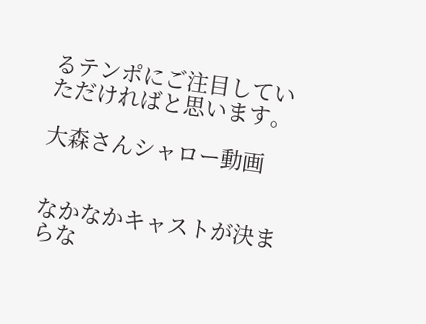るテンポにご注目していただければと思います。

大森さんシャロー動画


なかなかキャストが決まらな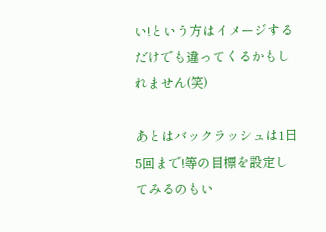い!という方はイメージするだけでも違ってくるかもしれません(笑)

あとはバックラッシュは1日5回まで!等の目標を設定してみるのもい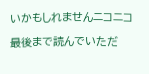いかもしれませんニコニコ

最後まで読んでいただ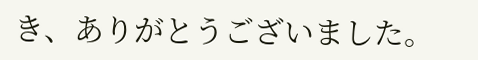き、ありがとうございました。